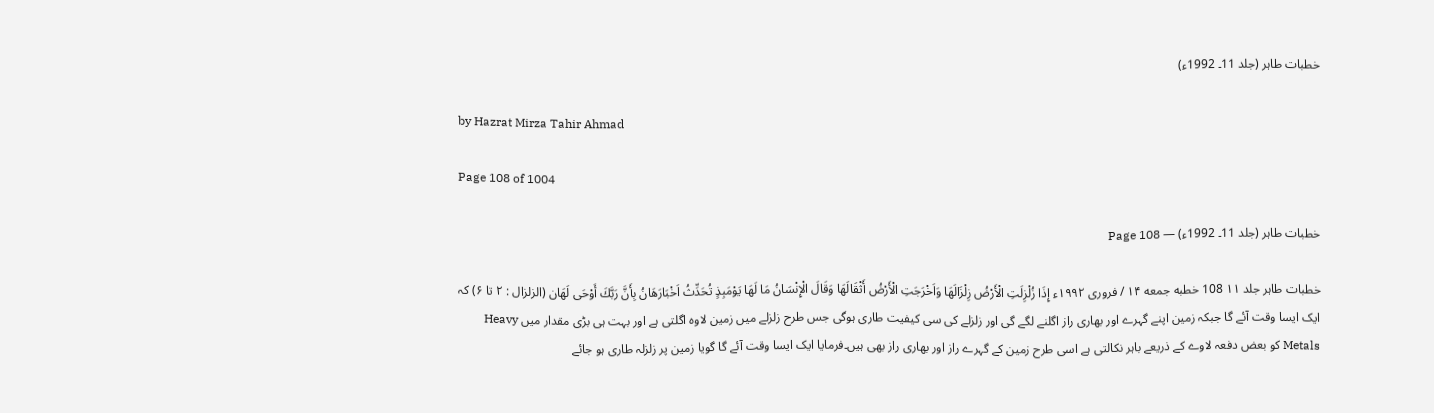خطبات طاہر (جلد 11۔ 1992ء)

by Hazrat Mirza Tahir Ahmad

Page 108 of 1004

خطبات طاہر (جلد 11۔ 1992ء) — Page 108

خطبات طاہر جلد ۱۱ 108 خطبه جمعه ۱۴ / فروری ۱۹۹۲ء إِذَا زُلْزِلَتِ الْأَرْضُ زِلْزَالَهَا وَاَخْرَجَتِ الْأَرْضُ أَثْقَالَهَا وَقَالَ الْإِنْسَانُ مَا لَهَا يَوْمَبِذٍ تُحَدِّثُ اَخْبَارَهَانُ بِأَنَّ رَبَّكَ أَوْحَى لَهَان (الزلزال : ۲ تا ۶) کہ ایک ایسا وقت آئے گا جبکہ زمین اپنے گہرے اور بھاری راز اگلنے لگے گی اور زلزلے کی سی کیفیت طاری ہوگی جس طرح زلزلے میں زمین لاوہ اگلتی ہے اور بہت ہی بڑی مقدار میں Heavy Metals کو بعض دفعہ لاوے کے ذریعے باہر نکالتی ہے اسی طرح زمین کے گہرے راز اور بھاری راز بھی ہیں۔فرمایا ایک ایسا وقت آئے گا گویا زمین پر زلزلہ طاری ہو جائے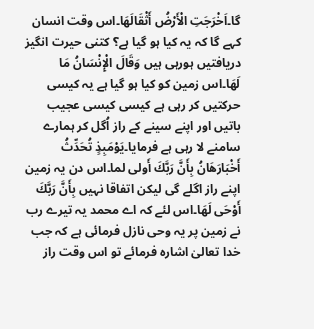گا۔اَخْرَجَتِ الْأَرْضُ أَثْقَالَهَا۔اس وقت انسان کہے گا کہ یہ کیا ہو گیا ہے؟ کتنی حیرت انگیز دریافتیں ہورہی ہیں وَقَالَ الْإِنْسَانُ مَا لَهَا۔اس زمین کو کیا ہو گیا ہے یہ کیسی حرکتیں کر رہی ہے کیسی کیسی عجیب باتیں اور اپنے سینے کے راز اُگل کر ہمارے سامنے لا رہی ہے فرمایا۔يَوْمَبِذٍ تُحَدِّثُ أَخْبَارَهَانُ بِأَنَّ رَبَّكَ أَولى لما۔اس دن یہ زمین اپنے راز اگلے گی لیکن اتفاقا نہیں بِأَنَّ رَبَّكَ أَوْحَى لَهَا۔اس لئے کہ اے محمد یہ تیرے رب نے زمین پر یہ وحی نازل فرمائی ہے کہ جب خدا تعالیٰ اشارہ فرمائے تو اس وقت راز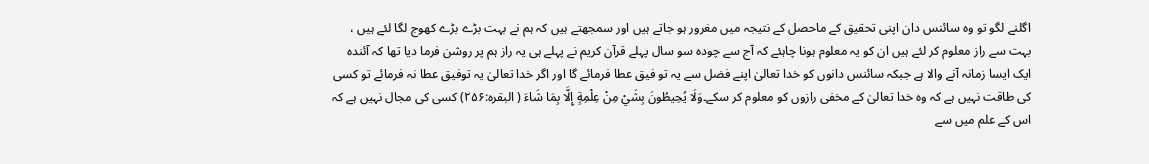اگلنے لگو تو وہ سائنس دان اپنی تحقیق کے ماحصل کے نتیجہ میں مغرور ہو جاتے ہیں اور سمجھتے ہیں کہ ہم نے بہت بڑے بڑے کھوج لگا لئے ہیں ، بہت سے راز معلوم کر لئے ہیں ان کو یہ معلوم ہونا چاہئے کہ آج سے چودہ سو سال پہلے قرآن کریم نے پہلے ہی یہ راز ہم پر روشن فرما دیا تھا کہ آئندہ ایک ایسا زمانہ آنے والا ہے جبکہ سائنس دانوں کو خدا تعالیٰ اپنے فضل سے یہ تو فیق عطا فرمائے گا اور اگر خدا تعالیٰ یہ توفیق عطا نہ فرمائے تو کسی کی طاقت نہیں ہے کہ وہ خدا تعالیٰ کے مخفی رازوں کو معلوم کر سکے۔وَلَا يُحِيطُونَ بِشَيْ مِنْ عِلْمِةٍ إِلَّا بِمَا شَاءَ ( البقرہ:۲۵۶) کسی کی مجال نہیں ہے کہ اس کے علم میں سے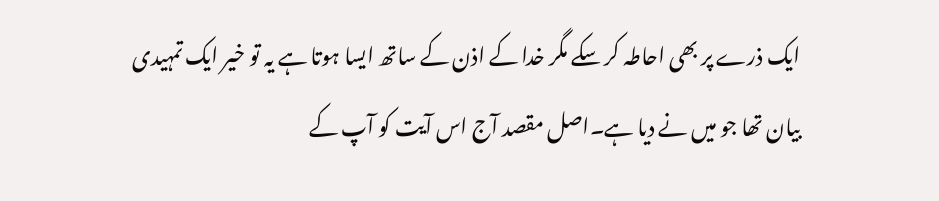ایک ذرے پر بھی احاطہ کر سکے مگر خدا کے اذن کے ساتھ ایسا ہوتا ہے یہ تو خیر ایک تمہیدی بیان تھا جو میں نے دیا ہے۔اصل مقصد آج اس آیت کو آپ کے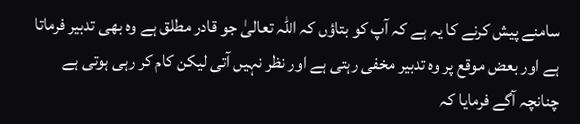سامنے پیش کرنے کا یہ ہے کہ آپ کو بتاؤں کہ اللہ تعالیٰ جو قادر مطلق ہے وہ بھی تدبیر فرماتا ہے اور بعض موقع پر وہ تدبیر مخفی رہتی ہے اور نظر نہیں آتی لیکن کام کر رہی ہوتی ہے چنانچہ آگے فرمایا کہ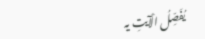يُفَصِّلُ الْآیتِ یہ